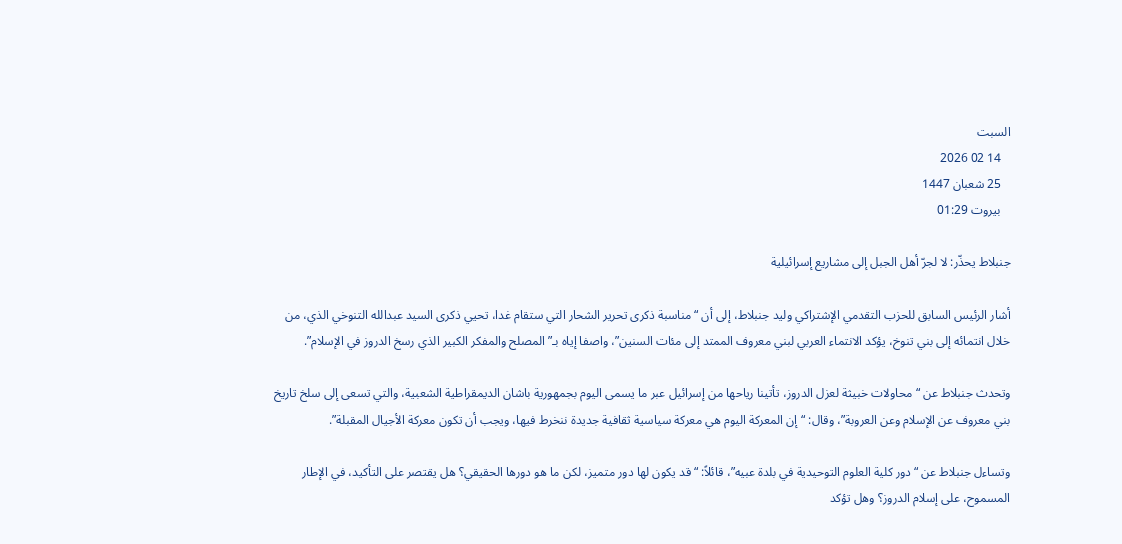السبت
   14 02 2026
   25 شعبان 1447
   بيروت 01:29

جنبلاط يحذّر: لا لجرّ أهل الجبل إلى مشاريع إسرائيلية

أشار الرئيس السابق للحزب التقدمي الإشتراكي وليد جنبلاط، إلى أن “مناسبة ذكرى تحرير الشحار التي ستقام غدا، تحيي ذكرى السيد عبدالله التنوخي الذي، من خلال انتمائه إلى بني تنوخ، يؤكد الانتماء العربي لبني معروف الممتد إلى مئات السنين”، واصفا إياه بـ”المصلح والمفكر الكبير الذي رسخ الدروز في الإسلام”.

وتحدث جنبلاط عن “محاولات خبيثة لعزل الدروز، تأتينا رياحها من إسرائيل عبر ما يسمى اليوم بجمهورية باشان الديمقراطية الشعبية، والتي تسعى إلى سلخ تاريخ بني معروف عن الإسلام وعن العروبة”، وقال: “إن المعركة اليوم هي معركة سياسية ثقافية جديدة ننخرط فيها، ويجب أن تكون معركة الأجيال المقبلة”.

وتساءل جنبلاط عن “دور كلية العلوم التوحيدية في بلدة عبيه”، قائلاً: “قد يكون لها دور متميز، لكن ما هو دورها الحقيقي؟ هل يقتصر على التأكيد، في الإطار المسموح، على إسلام الدروز؟ وهل تؤكد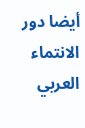أيضا دور الانتماء العربي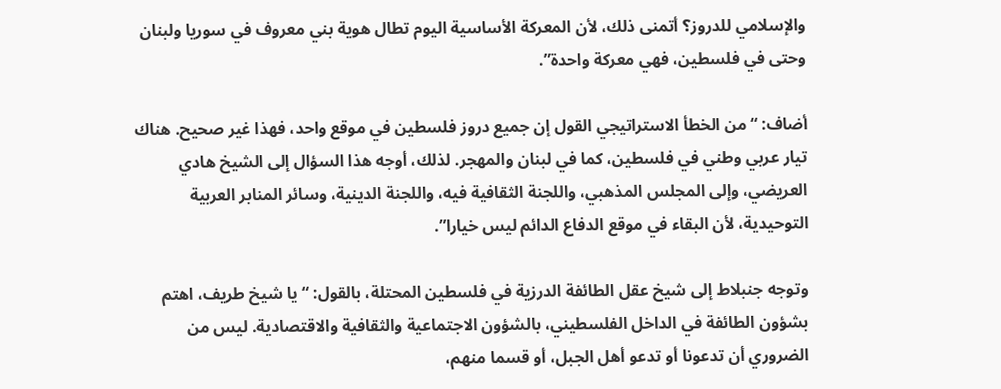والإسلامي للدروز؟ أتمنى ذلك، لأن المعركة الأساسية اليوم تطال هوية بني معروف في سوريا ولبنان وحتى في فلسطين، فهي معركة واحدة”.

أضاف: “من الخطأ الاستراتيجي القول إن جميع دروز فلسطين في موقع واحد، فهذا غير صحيح. هناك تيار عربي وطني في فلسطين، كما في لبنان والمهجر. لذلك، أوجه هذا السؤال إلى الشيخ هادي العريضي، وإلى المجلس المذهبي، واللجنة الثقافية فيه، واللجنة الدينية، وسائر المنابر العربية التوحيدية، لأن البقاء في موقع الدفاع الدائم ليس خيارا”.

وتوجه جنبلاط إلى شيخ عقل الطائفة الدرزية في فلسطين المحتلة، بالقول: “يا شيخ طريف، اهتم بشؤون الطائفة في الداخل الفلسطيني، بالشؤون الاجتماعية والثقافية والاقتصادية. ليس من الضروري أن تدعونا أو تدعو أهل الجبل، أو قسما منهم،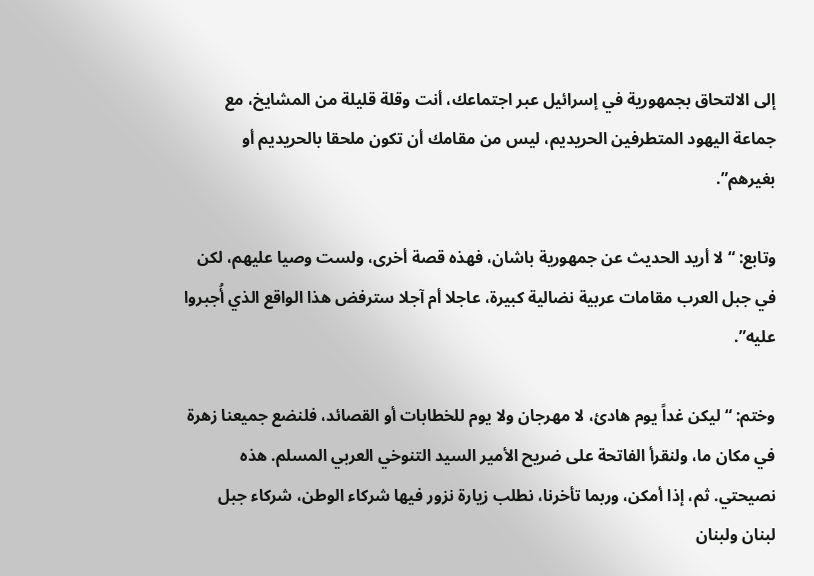إلى الالتحاق بجمهورية في إسرائيل عبر اجتماعك، أنت وقلة قليلة من المشايخ، مع جماعة اليهود المتطرفين الحريديم، ليس من مقامك أن تكون ملحقا بالحريديم أو بغيرهم”.

وتابع: “لا أريد الحديث عن جمهورية باشان، فهذه قصة أخرى، ولست وصيا عليهم، لكن في جبل العرب مقامات عربية نضالية كبيرة، عاجلا أم آجلا سترفض هذا الواقع الذي أُجبروا عليه”.

وختم: “ليكن غداً يوم هادئ، لا مهرجان ولا يوم للخطابات أو القصائد، فلنضع جميعنا زهرة في مكان ما، ولنقرأ الفاتحة على ضريح الأمير السيد التنوخي العربي المسلم. هذه نصيحتي. ثم، إذا أمكن، وربما تأخرنا، نطلب زيارة نزور فيها شركاء الوطن، شركاء جبل لبنان ولبنان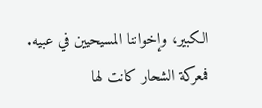الكبير، وإخواننا المسيحيين في عبيه. فمعركة الشحار كانت لها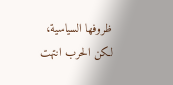ظروفها السياسية، لكن الحرب انتهت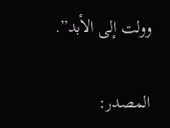وولت إلى الأبد”.

المصدر: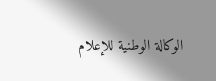الوكالة الوطنية للإعلام